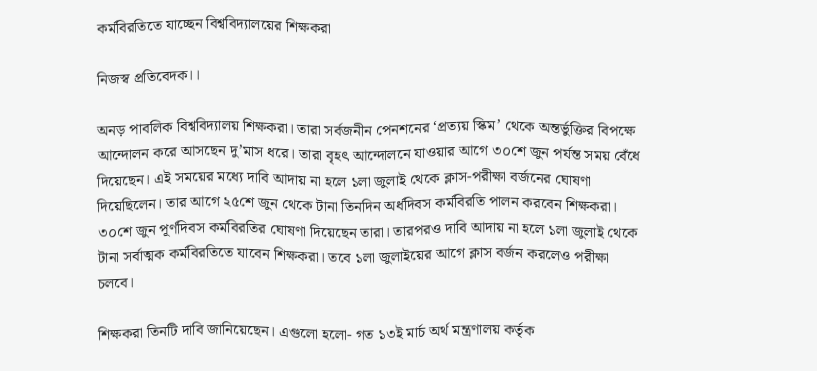কর্মবিরতিতে যাচ্ছেন বিশ্ববিদ্যালয়ের শিক্ষকরা

নিজস্ব প্রতিবেদক।।

অনড় পাবলিক বিশ্ববিদ্যালয় শিক্ষকরা। তারা সর্বজনীন পেনশনের ‘প্রত্যয় স্কিম’ থেকে অন্তর্ভুক্তির বিপক্ষে আন্দোলন করে আসছেন দু’মাস ধরে। তারা বৃহৎ আন্দোলনে যাওয়ার আগে ৩০শে জুন পর্যন্ত সময় বেঁধে দিয়েছেন। এই সময়ের মধ্যে দাবি আদায় না হলে ১লা জুলাই থেকে ক্লাস-পরীক্ষা বর্জনের ঘোষণা দিয়েছিলেন। তার আগে ২৫শে জুন থেকে টানা তিনদিন অর্ধদিবস কর্মবিরতি পালন করবেন শিক্ষকরা। ৩০শে জুন পূর্ণদিবস কর্মবিরতির ঘোষণা দিয়েছেন তারা। তারপরও দাবি আদায় না হলে ১লা জুলাই থেকে টানা সর্বাত্মক কর্মবিরতিতে যাবেন শিক্ষকরা। তবে ১লা জুলাইয়ের আগে ক্লাস বর্জন করলেও পরীক্ষা চলবে।

শিক্ষকরা তিনটি দাবি জানিয়েছেন। এগুলো হলো- গত ১৩ই মার্চ অর্থ মন্ত্রণালয় কর্তৃক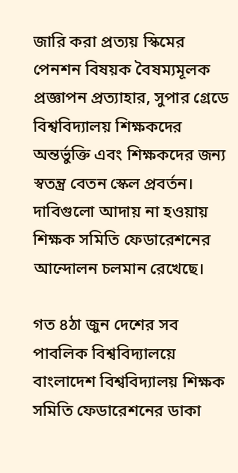জারি করা প্রত্যয় স্কিমের পেনশন বিষয়ক বৈষম্যমূলক প্রজ্ঞাপন প্রত্যাহার, সুপার গ্রেডে বিশ্ববিদ্যালয় শিক্ষকদের অন্তর্ভুক্তি এবং শিক্ষকদের জন্য স্বতন্ত্র বেতন স্কেল প্রবর্তন। দাবিগুলো আদায় না হওয়ায় শিক্ষক সমিতি ফেডারেশনের আন্দোলন চলমান রেখেছে।

গত ৪ঠা জুন দেশের সব পাবলিক বিশ্ববিদ্যালয়ে বাংলাদেশ বিশ্ববিদ্যালয় শিক্ষক সমিতি ফেডারেশনের ডাকা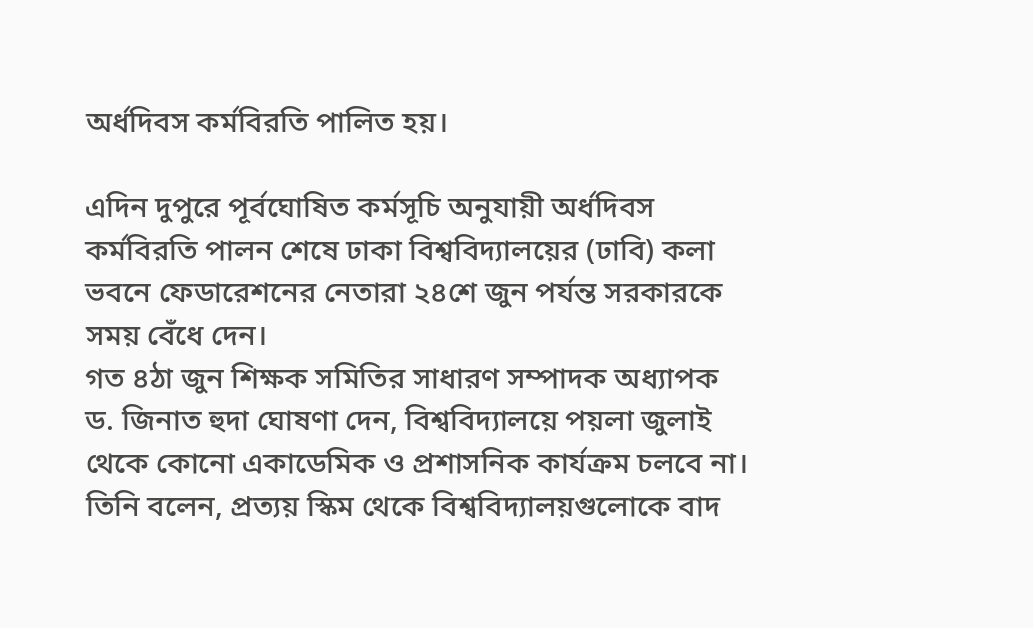অর্ধদিবস কর্মবিরতি পালিত হয়।

এদিন দুপুরে পূর্বঘোষিত কর্মসূচি অনুযায়ী অর্ধদিবস কর্মবিরতি পালন শেষে ঢাকা বিশ্ববিদ্যালয়ের (ঢাবি) কলা ভবনে ফেডারেশনের নেতারা ২৪শে জুন পর্যন্ত সরকারকে সময় বেঁধে দেন।
গত ৪ঠা জুন শিক্ষক সমিতির সাধারণ সম্পাদক অধ্যাপক ড. জিনাত হুদা ঘোষণা দেন, বিশ্ববিদ্যালয়ে পয়লা জুলাই থেকে কোনো একাডেমিক ও প্রশাসনিক কার্যক্রম চলবে না। তিনি বলেন, প্রত্যয় স্কিম থেকে বিশ্ববিদ্যালয়গুলোকে বাদ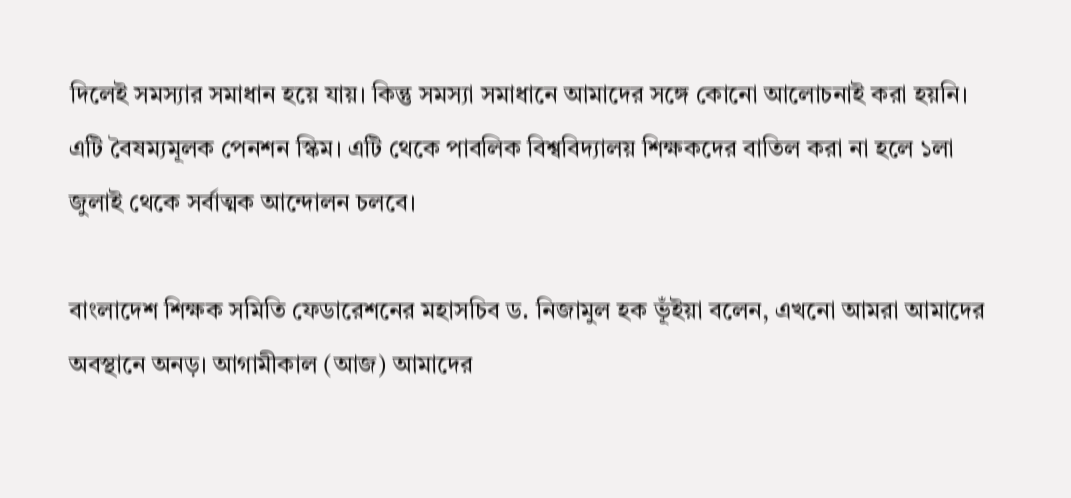দিলেই সমস্যার সমাধান হয়ে যায়। কিন্তু সমস্যা সমাধানে আমাদের সঙ্গে কোনো আলোচনাই করা হয়নি। এটি বৈষম্যমূলক পেনশন স্কিম। এটি থেকে পাবলিক বিশ্ববিদ্যালয় শিক্ষকদের বাতিল করা না হলে ১লা জুলাই থেকে সর্বাত্মক আন্দোলন চলবে।

বাংলাদেশ শিক্ষক সমিতি ফেডারেশনের মহাসচিব ড. নিজামুল হক ভূঁইয়া বলেন, এখনো আমরা আমাদের অবস্থানে অনড়। আগামীকাল (আজ) আমাদের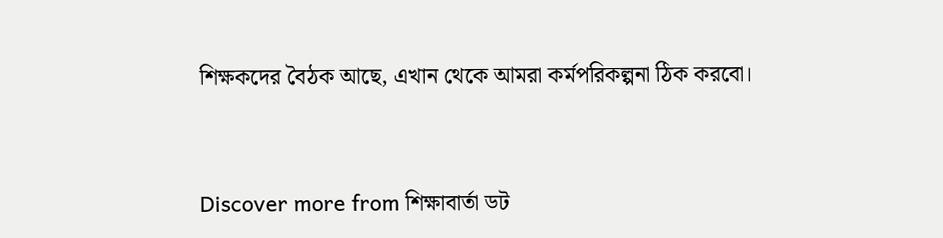শিক্ষকদের বৈঠক আছে, এখান থেকে আমরা কর্মপরিকল্পনা ঠিক করবো।


Discover more from শিক্ষাবার্তা ডট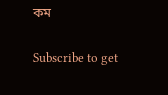কম

Subscribe to get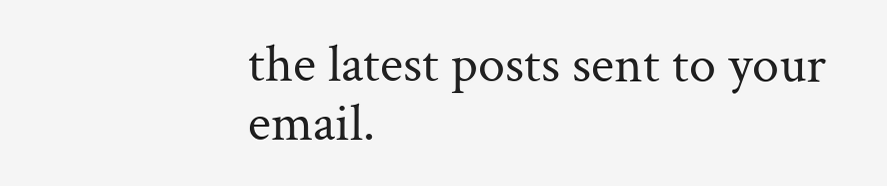the latest posts sent to your email.